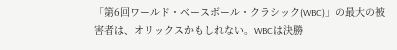「第6回ワールド・ベースボール・クラシック(WBC)」の最大の被害者は、オリックスかもしれない。WBCは決勝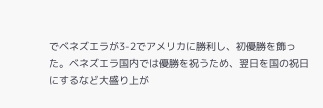でベネズエラが3-2でアメリカに勝利し、初優勝を飾った。ベネズエラ国内では優勝を祝うため、翌日を国の祝日にするなど大盛り上が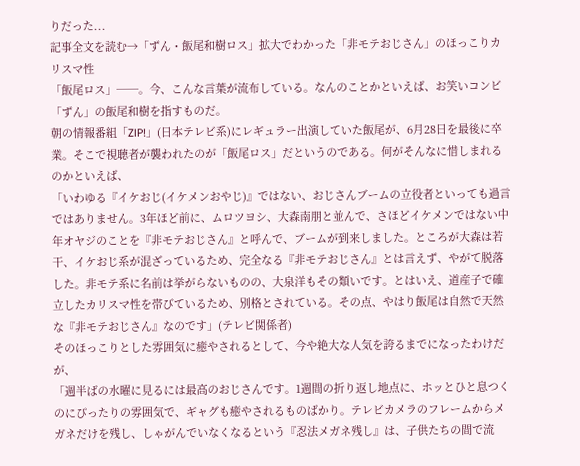りだった...
記事全文を読む→「ずん・飯尾和樹ロス」拡大でわかった「非モテおじさん」のほっこりカリスマ性
「飯尾ロス」──。今、こんな言葉が流布している。なんのことかといえば、お笑いコンビ「ずん」の飯尾和樹を指すものだ。
朝の情報番組「ZIP!」(日本テレビ系)にレギュラー出演していた飯尾が、6月28日を最後に卒業。そこで視聴者が襲われたのが「飯尾ロス」だというのである。何がそんなに惜しまれるのかといえば、
「いわゆる『イケおじ(イケメンおやじ)』ではない、おじさんブームの立役者といっても過言ではありません。3年ほど前に、ムロツヨシ、大森南朋と並んで、さほどイケメンではない中年オヤジのことを『非モテおじさん』と呼んで、ブームが到来しました。ところが大森は若干、イケおじ系が混ざっているため、完全なる『非モテおじさん』とは言えず、やがて脱落した。非モテ系に名前は挙がらないものの、大泉洋もその類いです。とはいえ、道産子で確立したカリスマ性を帯びているため、別格とされている。その点、やはり飯尾は自然で天然な『非モテおじさん』なのです」(テレビ関係者)
そのほっこりとした雰囲気に癒やされるとして、今や絶大な人気を誇るまでになったわけだが、
「週半ばの水曜に見るには最高のおじさんです。1週間の折り返し地点に、ホッとひと息つくのにぴったりの雰囲気で、ギャグも癒やされるものばかり。テレビカメラのフレームからメガネだけを残し、しゃがんでいなくなるという『忍法メガネ残し』は、子供たちの間で流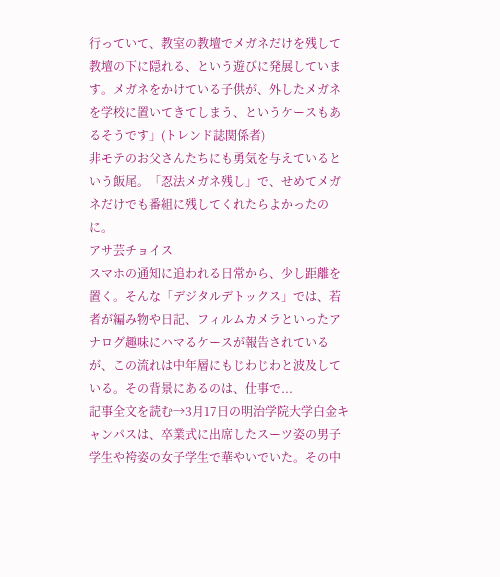行っていて、教室の教壇でメガネだけを残して教壇の下に隠れる、という遊びに発展しています。メガネをかけている子供が、外したメガネを学校に置いてきてしまう、というケースもあるそうです」(トレンド誌関係者)
非モテのお父さんたちにも勇気を与えているという飯尾。「忍法メガネ残し」で、せめてメガネだけでも番組に残してくれたらよかったのに。
アサ芸チョイス
スマホの通知に追われる日常から、少し距離を置く。そんな「デジタルデトックス」では、若者が編み物や日記、フィルムカメラといったアナログ趣味にハマるケースが報告されているが、この流れは中年層にもじわじわと波及している。その背景にあるのは、仕事で...
記事全文を読む→3月17日の明治学院大学白金キャンパスは、卒業式に出席したスーツ姿の男子学生や袴姿の女子学生で華やいでいた。その中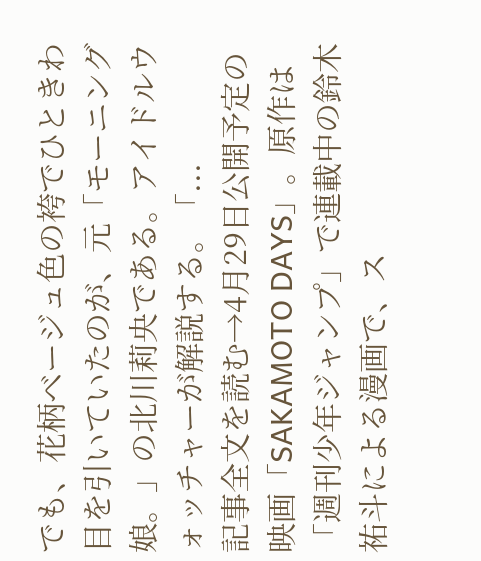でも、花柄ベージュ色の袴でひときわ目を引いていたのが、元「モーニング娘。」の北川莉央である。アイドルウォッチャーが解説する。「...
記事全文を読む→4月29日公開予定の映画「SAKAMOTO DAYS」。原作は「週刊少年ジャンプ」で連載中の鈴木祐斗による漫画で、ス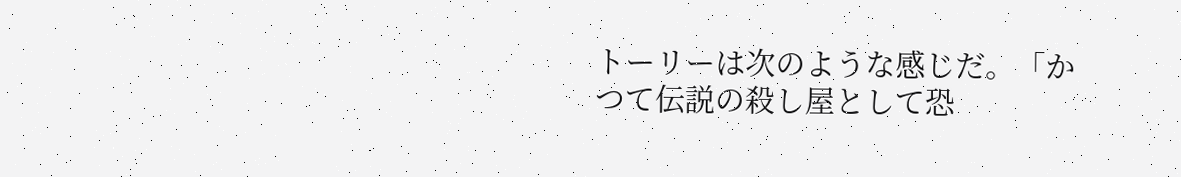トーリーは次のような感じだ。「かつて伝説の殺し屋として恐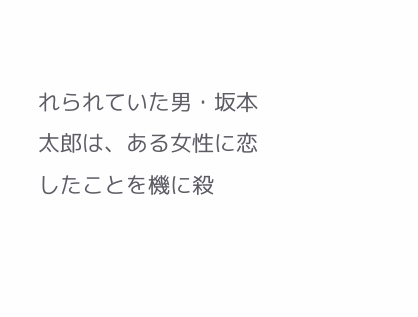れられていた男・坂本太郎は、ある女性に恋したことを機に殺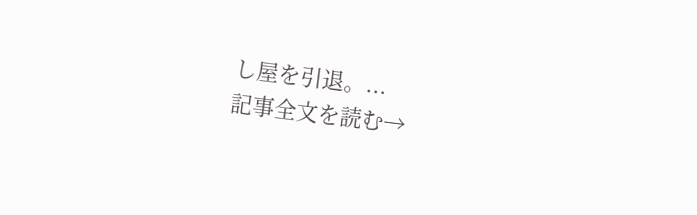し屋を引退。...
記事全文を読む→